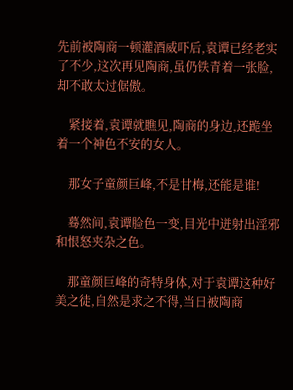先前被陶商一顿灌酒威吓后,袁谭已经老实了不少,这次再见陶商,虽仍铁青着一张脸,却不敢太过倨傲。

    紧接着,袁谭就瞧见,陶商的身边,还跪坐着一个神色不安的女人。

    那女子童颜巨峰,不是甘梅,还能是谁!

    蓦然间,袁谭脸色一变,目光中迸射出淫邪和恨怒夹杂之色。

    那童颜巨峰的奇特身体,对于袁谭这种好美之徒,自然是求之不得,当日被陶商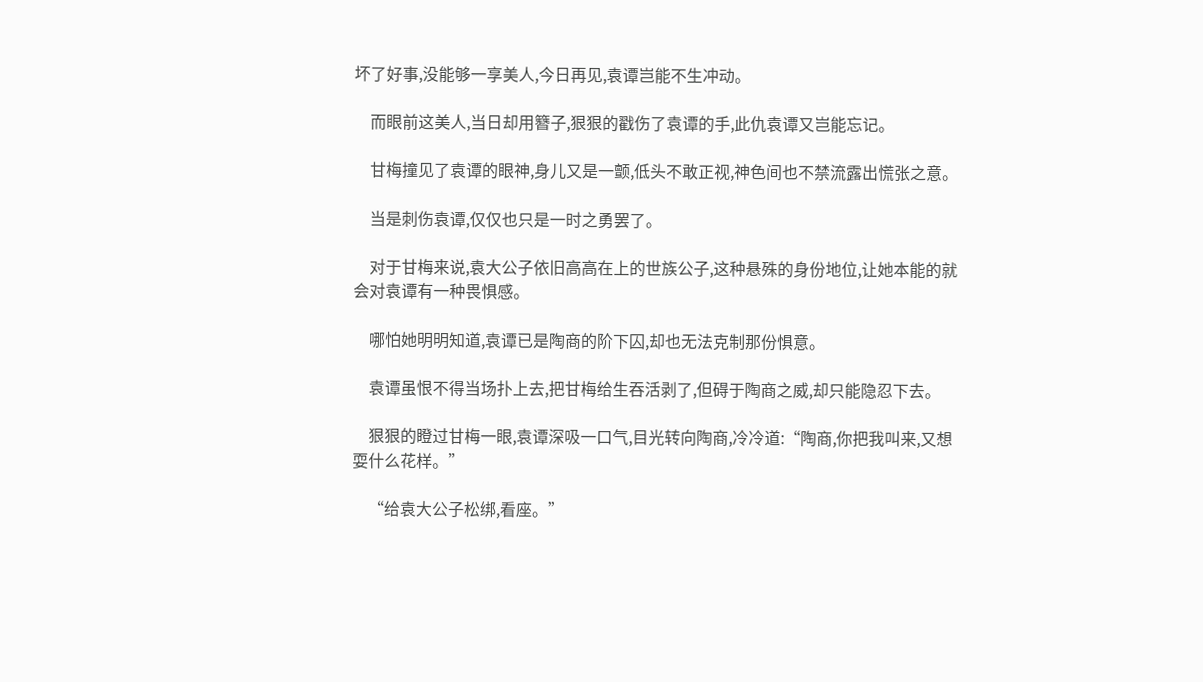坏了好事,没能够一享美人,今日再见,袁谭岂能不生冲动。

    而眼前这美人,当日却用簪子,狠狠的戳伤了袁谭的手,此仇袁谭又岂能忘记。

    甘梅撞见了袁谭的眼神,身儿又是一颤,低头不敢正视,神色间也不禁流露出慌张之意。

    当是刺伤袁谭,仅仅也只是一时之勇罢了。

    对于甘梅来说,袁大公子依旧高高在上的世族公子,这种悬殊的身份地位,让她本能的就会对袁谭有一种畏惧感。

    哪怕她明明知道,袁谭已是陶商的阶下囚,却也无法克制那份惧意。

    袁谭虽恨不得当场扑上去,把甘梅给生吞活剥了,但碍于陶商之威,却只能隐忍下去。

    狠狠的瞪过甘梅一眼,袁谭深吸一口气,目光转向陶商,冷冷道:“陶商,你把我叫来,又想耍什么花样。”

    “给袁大公子松绑,看座。”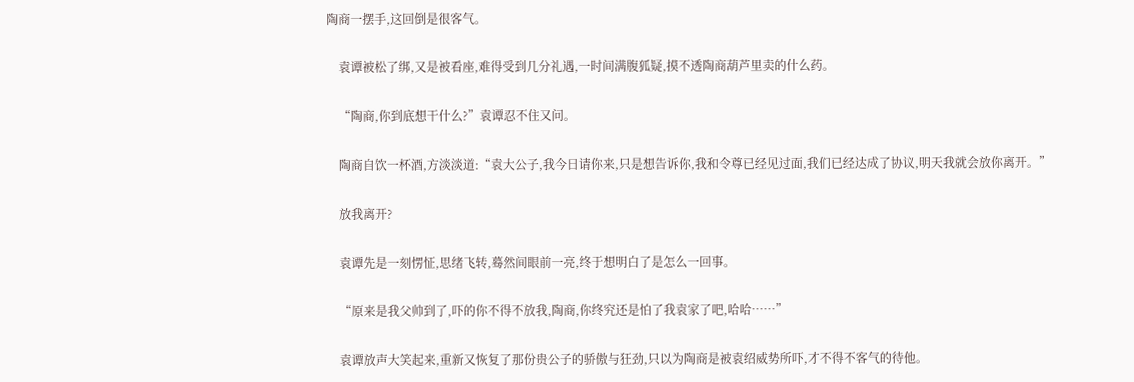陶商一摆手,这回倒是很客气。

    袁谭被松了绑,又是被看座,难得受到几分礼遇,一时间满腹狐疑,摸不透陶商葫芦里卖的什么药。

    “陶商,你到底想干什么?”袁谭忍不住又问。

    陶商自饮一杯酒,方淡淡道:“袁大公子,我今日请你来,只是想告诉你,我和令尊已经见过面,我们已经达成了协议,明天我就会放你离开。”

    放我离开?

    袁谭先是一刻愣怔,思绪飞转,蓦然间眼前一亮,终于想明白了是怎么一回事。

    “原来是我父帅到了,吓的你不得不放我,陶商,你终究还是怕了我袁家了吧,哈哈……”

    袁谭放声大笑起来,重新又恢复了那份贵公子的骄傲与狂劲,只以为陶商是被袁绍威势所吓,才不得不客气的待他。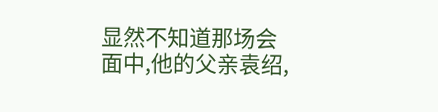显然不知道那场会面中,他的父亲袁绍,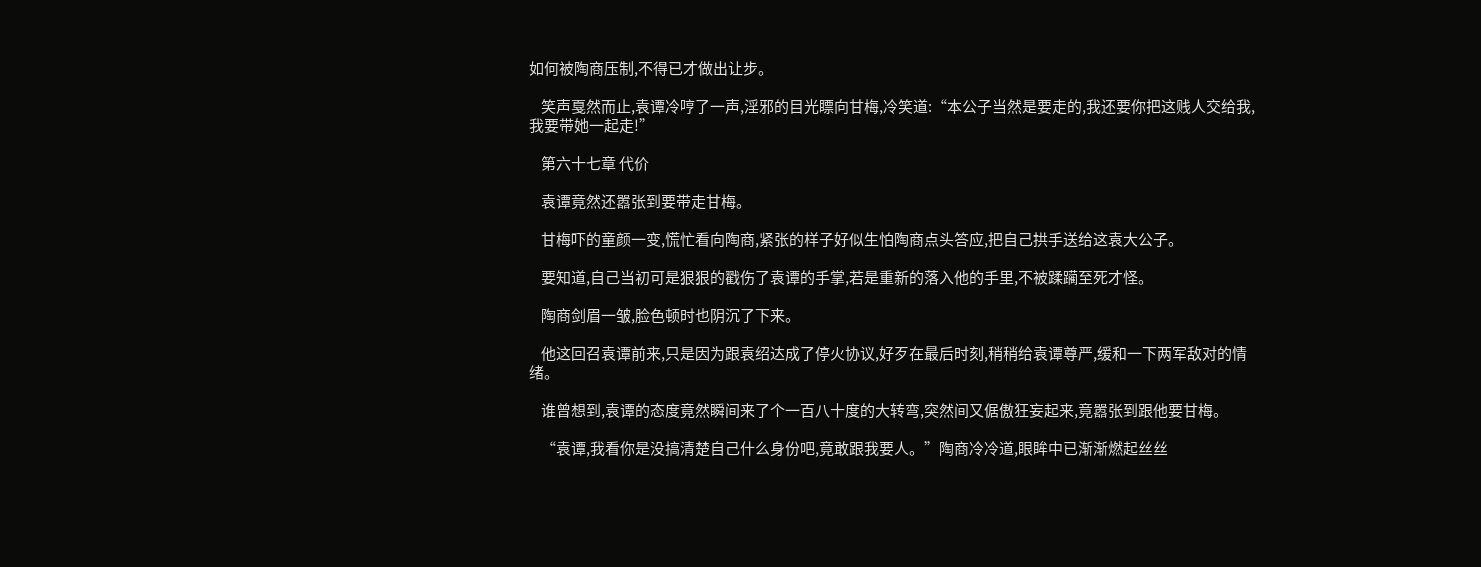如何被陶商压制,不得已才做出让步。

    笑声戛然而止,袁谭冷哼了一声,淫邪的目光瞟向甘梅,冷笑道:“本公子当然是要走的,我还要你把这贱人交给我,我要带她一起走!”

    第六十七章 代价

    袁谭竟然还嚣张到要带走甘梅。

    甘梅吓的童颜一变,慌忙看向陶商,紧张的样子好似生怕陶商点头答应,把自己拱手送给这袁大公子。

    要知道,自己当初可是狠狠的戳伤了袁谭的手掌,若是重新的落入他的手里,不被蹂躏至死才怪。

    陶商剑眉一皱,脸色顿时也阴沉了下来。

    他这回召袁谭前来,只是因为跟袁绍达成了停火协议,好歹在最后时刻,稍稍给袁谭尊严,缓和一下两军敌对的情绪。

    谁曾想到,袁谭的态度竟然瞬间来了个一百八十度的大转弯,突然间又倨傲狂妄起来,竟嚣张到跟他要甘梅。

    “袁谭,我看你是没搞清楚自己什么身份吧,竟敢跟我要人。”陶商冷冷道,眼眸中已渐渐燃起丝丝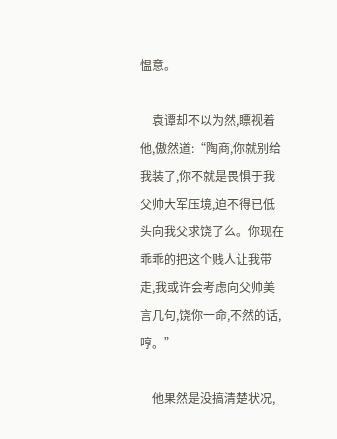愠意。

    袁谭却不以为然,瞟视着他,傲然道:“陶商,你就别给我装了,你不就是畏惧于我父帅大军压境,迫不得已低头向我父求饶了么。你现在乖乖的把这个贱人让我带走,我或许会考虑向父帅美言几句,饶你一命,不然的话,哼。”

    他果然是没搞清楚状况,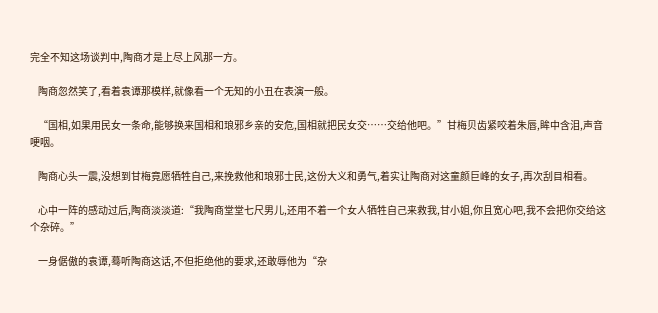完全不知这场谈判中,陶商才是上尽上风那一方。

    陶商忽然笑了,看着袁谭那模样,就像看一个无知的小丑在表演一般。

    “国相,如果用民女一条命,能够换来国相和琅邪乡亲的安危,国相就把民女交……交给他吧。”甘梅贝齿紧咬着朱唇,眸中含泪,声音哽咽。

    陶商心头一震,没想到甘梅竟愿牺牲自己,来挽救他和琅邪士民,这份大义和勇气,着实让陶商对这童颜巨峰的女子,再次刮目相看。

    心中一阵的感动过后,陶商淡淡道:“我陶商堂堂七尺男儿,还用不着一个女人牺牲自己来救我,甘小姐,你且宽心吧,我不会把你交给这个杂碎。”

    一身倨傲的袁谭,蓦听陶商这话,不但拒绝他的要求,还敢辱他为“杂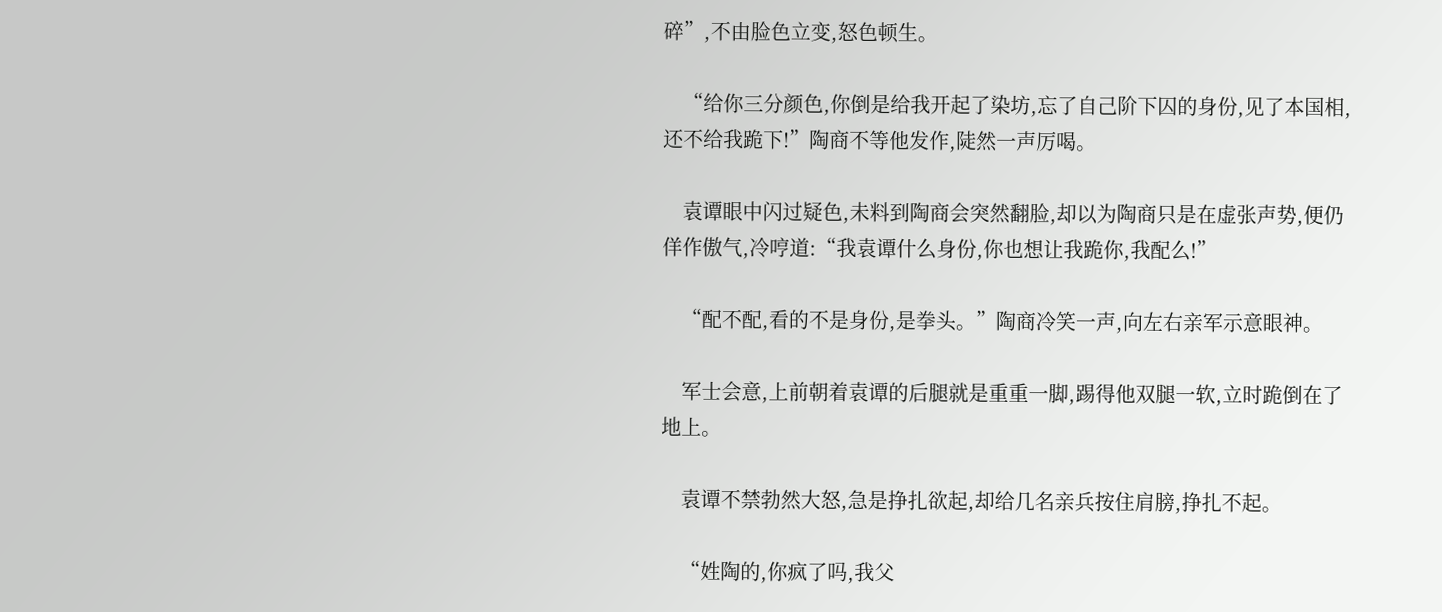碎”,不由脸色立变,怒色顿生。

    “给你三分颜色,你倒是给我开起了染坊,忘了自己阶下囚的身份,见了本国相,还不给我跪下!”陶商不等他发作,陡然一声厉喝。

    袁谭眼中闪过疑色,未料到陶商会突然翻脸,却以为陶商只是在虚张声势,便仍佯作傲气,冷哼道:“我袁谭什么身份,你也想让我跪你,我配么!”

    “配不配,看的不是身份,是拳头。”陶商冷笑一声,向左右亲军示意眼神。

    军士会意,上前朝着袁谭的后腿就是重重一脚,踢得他双腿一软,立时跪倒在了地上。

    袁谭不禁勃然大怒,急是挣扎欲起,却给几名亲兵按住肩膀,挣扎不起。

    “姓陶的,你疯了吗,我父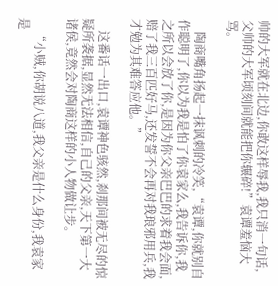帅的大军就在北边,你敢这样辱我,我只消一句话,父帅的大军顷刻间就能把你辗碎!”袁谭羞恼大骂。

    陶商嘴角扬起一抹讽刺的冷笑,“袁谭,你就别自作聪明了,你以为我是怕了你袁家么,我告诉你,我之所以会放了你,是因为你父亲巴巴的求着我会面,赔了我三百匹好马,还发誓不会再对我琅邪用兵,我才勉为其难答应他。”

    这番话一出口,袁谭神色骇然,刹那间被无尽的惊疑所袭据,显然无法相信,自己的父亲,天下第一大诸侯,竟然会对陶商这样的小人物做让步。

    “小贼,你胡说八道,我父亲是什么身份,我袁家是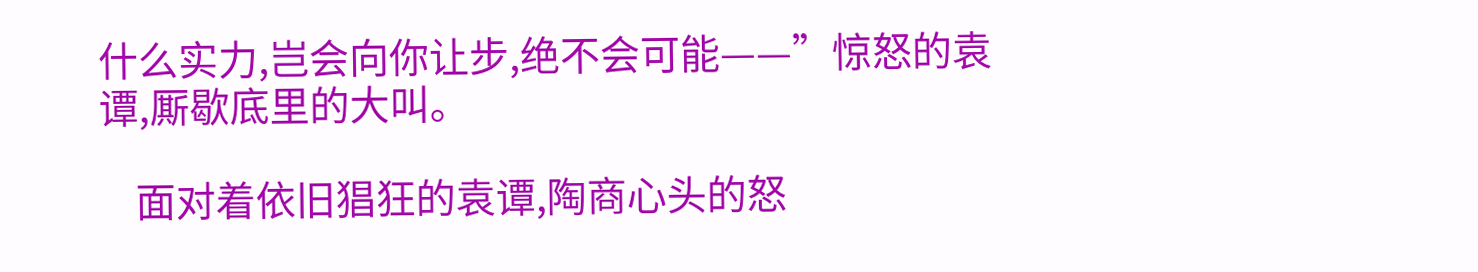什么实力,岂会向你让步,绝不会可能——”惊怒的袁谭,厮歇底里的大叫。

    面对着依旧猖狂的袁谭,陶商心头的怒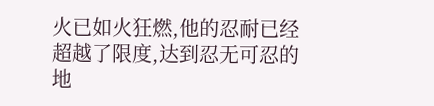火已如火狂燃,他的忍耐已经超越了限度,达到忍无可忍的地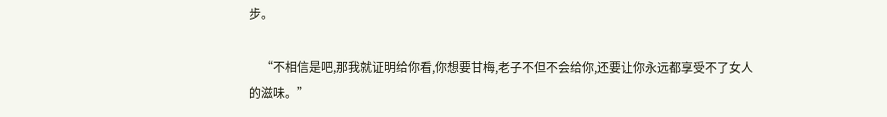步。

    “不相信是吧,那我就证明给你看,你想要甘梅,老子不但不会给你,还要让你永远都享受不了女人的滋味。”